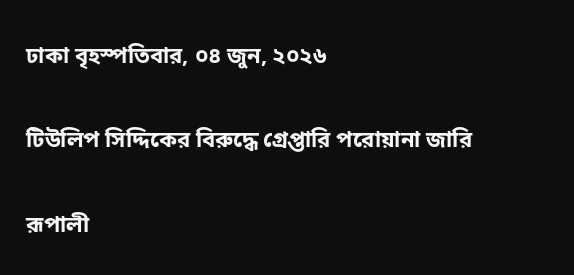ঢাকা বৃহস্পতিবার, ০৪ জুন, ২০২৬

টিউলিপ সিদ্দিকের বিরুদ্ধে গ্রেপ্তারি পরোয়ানা জারি

রূপালী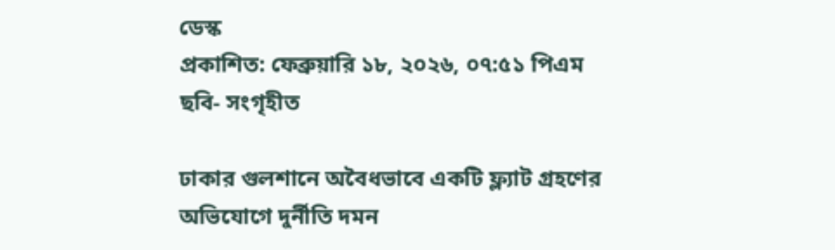ডেস্ক
প্রকাশিত: ফেব্রুয়ারি ১৮, ২০২৬, ০৭:৫১ পিএম
ছবি- সংগৃহীত

ঢাকার গুলশানে অবৈধভাবে একটি ফ্ল্যাট গ্রহণের অভিযোগে দুর্নীতি দমন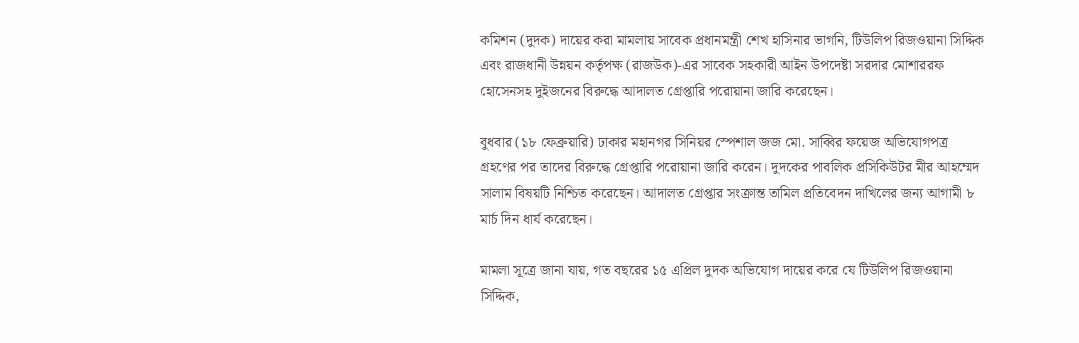কমিশন (দুদক) দায়ের করা মামলায় সাবেক প্রধানমন্ত্রী শেখ হাসিনার ভাগনি, টিউলিপ রিজওয়ানা সিদ্দিক এবং রাজধানী উন্নয়ন কর্তৃপক্ষ (রাজউক)-এর সাবেক সহকারী আইন উপদেষ্টা সরদার মোশাররফ হোসেনসহ দুইজনের বিরুদ্ধে আদালত গ্রেপ্তারি পরোয়ানা জারি করেছেন।

বুধবার (১৮ ফেব্রুয়ারি) ঢাকার মহানগর সিনিয়র স্পেশাল জজ মো. সাব্বির ফয়েজ অভিযোগপত্র গ্রহণের পর তাদের বিরুদ্ধে গ্রেপ্তারি পরোয়ানা জারি করেন। দুদকের পাবলিক প্রসিকিউটর মীর আহম্মেদ সালাম বিষয়টি নিশ্চিত করেছেন। আদালত গ্রেপ্তার সংক্রান্ত তামিল প্রতিবেদন দাখিলের জন্য আগামী ৮ মার্চ দিন ধার্য করেছেন।

মামলা সূত্রে জানা যায়, গত বছরের ১৫ এপ্রিল দুদক অভিযোগ দায়ের করে যে টিউলিপ রিজওয়ানা সিদ্দিক,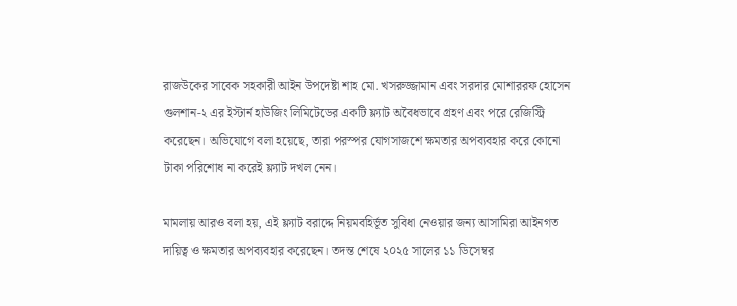রাজউকের সাবেক সহকারী আইন উপদেষ্টা শাহ মো. খসরুজ্জামান এবং সরদার মোশাররফ হোসেন গুলশান-২ এর ইস্টার্ন হাউজিং লিমিটেডের একটি ফ্ল্যাট অবৈধভাবে গ্রহণ এবং পরে রেজিস্ট্রি করেছেন। অভিযোগে বলা হয়েছে, তারা পরস্পর যোগসাজশে ক্ষমতার অপব্যবহার করে কোনো টাকা পরিশোধ না করেই ফ্ল্যাট দখল নেন।

মামলায় আরও বলা হয়, এই ফ্ল্যাট বরাদ্দে নিয়মবহির্ভূত সুবিধা নেওয়ার জন্য আসামিরা আইনগত দায়িত্ব ও ক্ষমতার অপব্যবহার করেছেন। তদন্ত শেষে ২০২৫ সালের ১১ ডিসেম্বর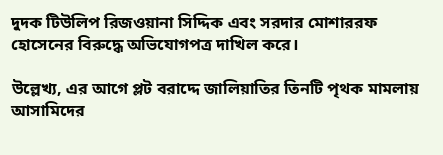দুদক টিউলিপ রিজওয়ানা সিদ্দিক এবং সরদার মোশাররফ হোসেনের বিরুদ্ধে অভিযোগপত্র দাখিল করে।

উল্লেখ্য, এর আগে প্লট বরাদ্দে জালিয়াতির তিনটি পৃথক মামলায় আসামিদের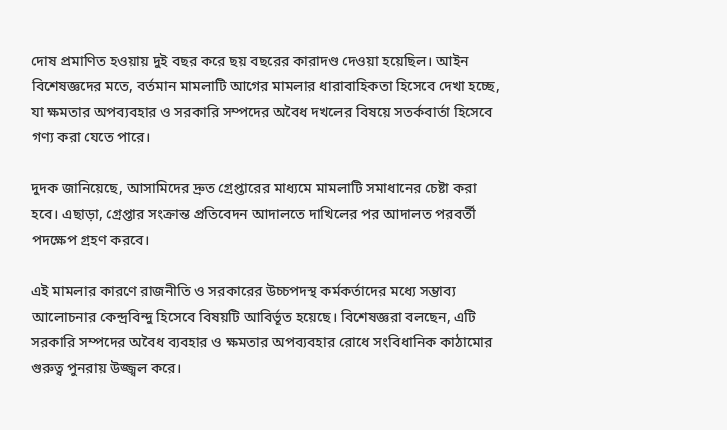দোষ প্রমাণিত হওয়ায় দুই বছর করে ছয় বছরের কারাদণ্ড দেওয়া হয়েছিল। আইন বিশেষজ্ঞদের মতে, বর্তমান মামলাটি আগের মামলার ধারাবাহিকতা হিসেবে দেখা হচ্ছে, যা ক্ষমতার অপব্যবহার ও সরকারি সম্পদের অবৈধ দখলের বিষয়ে সতর্কবার্তা হিসেবে গণ্য করা যেতে পারে।

দুদক জানিয়েছে, আসামিদের দ্রুত গ্রেপ্তারের মাধ্যমে মামলাটি সমাধানের চেষ্টা করা হবে। এছাড়া, গ্রেপ্তার সংক্রান্ত প্রতিবেদন আদালতে দাখিলের পর আদালত পরবর্তী পদক্ষেপ গ্রহণ করবে।

এই মামলার কারণে রাজনীতি ও সরকারের উচ্চপদস্থ কর্মকর্তাদের মধ্যে সম্ভাব্য আলোচনার কেন্দ্রবিন্দু হিসেবে বিষয়টি আবির্ভূত হয়েছে। বিশেষজ্ঞরা বলছেন, এটি সরকারি সম্পদের অবৈধ ব্যবহার ও ক্ষমতার অপব্যবহার রোধে সংবিধানিক কাঠামোর গুরুত্ব পুনরায় উজ্জ্বল করে।